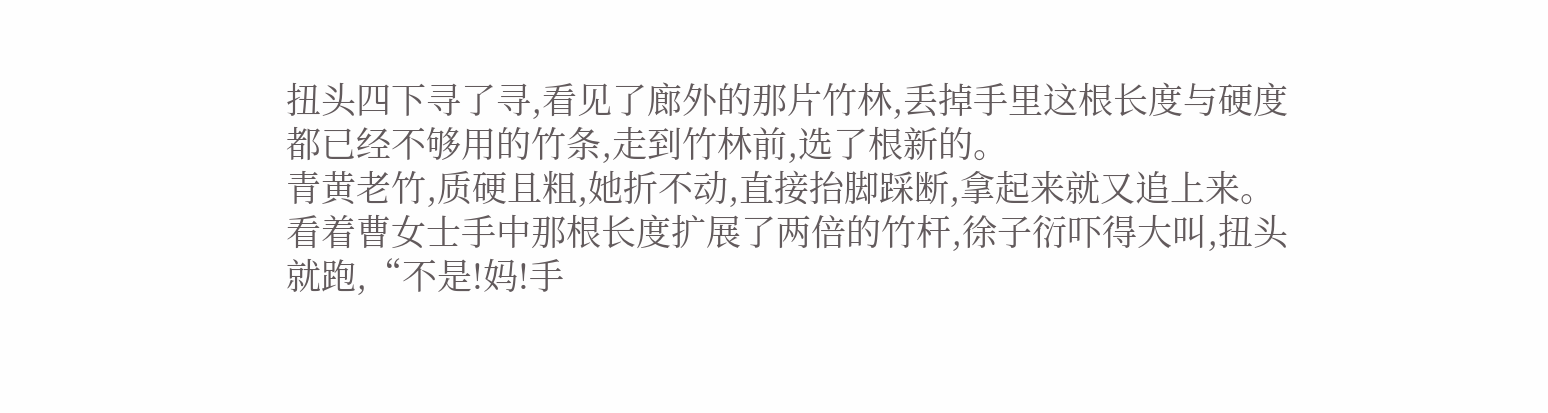扭头四下寻了寻,看见了廊外的那片竹林,丢掉手里这根长度与硬度都已经不够用的竹条,走到竹林前,选了根新的。
青黄老竹,质硬且粗,她折不动,直接抬脚踩断,拿起来就又追上来。
看着曹女士手中那根长度扩展了两倍的竹杆,徐子衍吓得大叫,扭头就跑,“不是!妈!手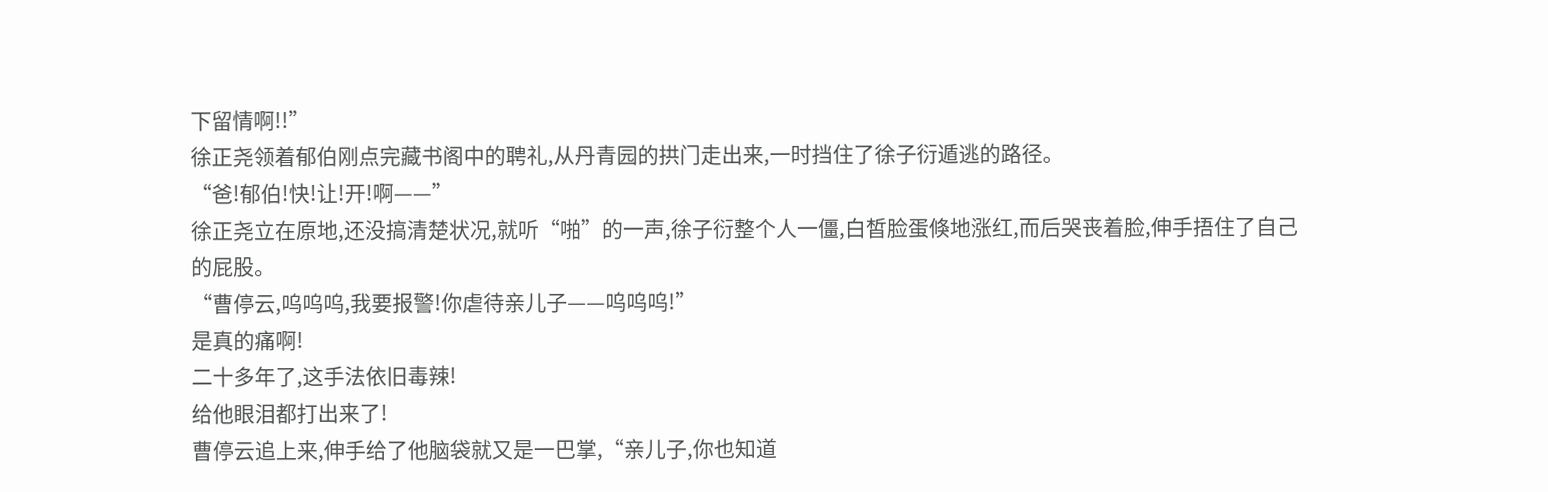下留情啊!!”
徐正尧领着郁伯刚点完藏书阁中的聘礼,从丹青园的拱门走出来,一时挡住了徐子衍遁逃的路径。
“爸!郁伯!快!让!开!啊——”
徐正尧立在原地,还没搞清楚状况,就听“啪”的一声,徐子衍整个人一僵,白皙脸蛋倏地涨红,而后哭丧着脸,伸手捂住了自己的屁股。
“曹停云,呜呜呜,我要报警!你虐待亲儿子——呜呜呜!”
是真的痛啊!
二十多年了,这手法依旧毒辣!
给他眼泪都打出来了!
曹停云追上来,伸手给了他脑袋就又是一巴掌,“亲儿子,你也知道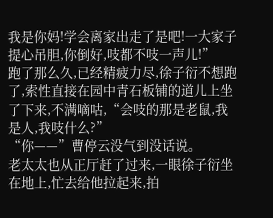我是你妈!学会离家出走了是吧!一大家子提心吊胆,你倒好,吱都不吱一声儿!”
跑了那么久,已经精疲力尽,徐子衍不想跑了,索性直接在园中青石板铺的道儿上坐了下来,不满嘀咕,“会吱的那是老鼠,我是人,我吱什么?”
“你——”曹停云没气到没话说。
老太太也从正厅赶了过来,一眼徐子衍坐在地上,忙去给他拉起来,拍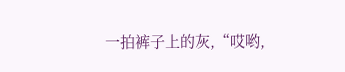一拍裤子上的灰,“哎哟,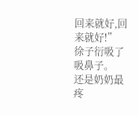回来就好,回来就好!”
徐子衍吸了吸鼻子。
还是奶奶最疼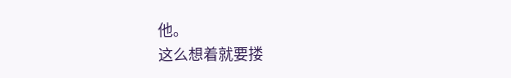他。
这么想着就要搂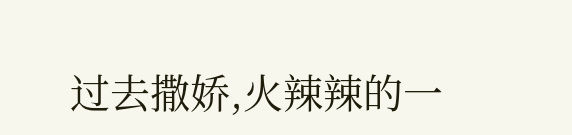过去撒娇,火辣辣的一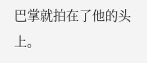巴掌就拍在了他的头上。